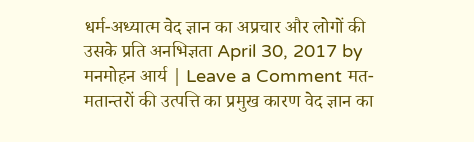धर्म-अध्यात्म वेद ज्ञान का अप्रचार और लोगों की उसके प्रति अनभिज्ञता April 30, 2017 by मनमोहन आर्य | Leave a Comment मत-मतान्तरों की उत्पत्ति का प्रमुख कारण वेद ज्ञान का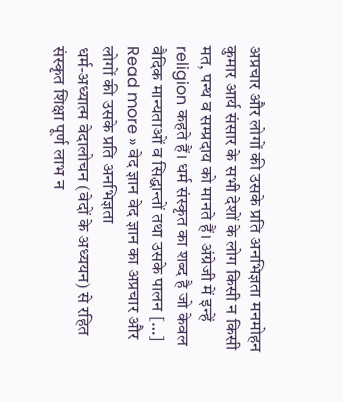अप्रचार और लोगों की उसके प्रति अनभिज्ञता मनमोहन कुमार आर्य संसार के सभी देशों के लोग किसी न किसी मत, पन्थ व सम्प्रदाय को मानते हैं। अंग्रेजी में इन्हें religion कहते हैं। धर्म संस्कृत का शब्द है जो केवल वैदिक मान्यताओं व सिद्धान्तों तथा उसके पालन […] Read more » वेद ज्ञान वेद ज्ञान का अप्रचार और लोगों की उसके प्रति अनभिज्ञता
धर्म-अध्यात्म वेदालोचन (वेदों के अध्ययन) से रहित संस्कृत शिक्षा पूर्ण लाभ न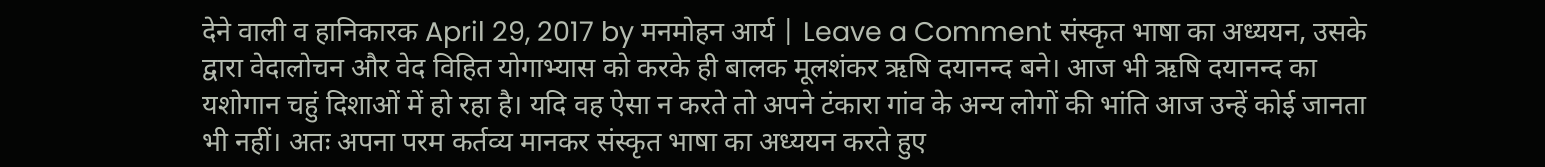देने वाली व हानिकारक April 29, 2017 by मनमोहन आर्य | Leave a Comment संस्कृत भाषा का अध्ययन, उसके द्वारा वेदालोचन और वेद विहित योगाभ्यास को करके ही बालक मूलशंकर ऋषि दयानन्द बने। आज भी ऋषि दयानन्द का यशोगान चहुं दिशाओं में हो रहा है। यदि वह ऐसा न करते तो अपने टंकारा गांव के अन्य लोगों की भांति आज उन्हें कोई जानता भी नहीं। अतः अपना परम कर्तव्य मानकर संस्कृत भाषा का अध्ययन करते हुए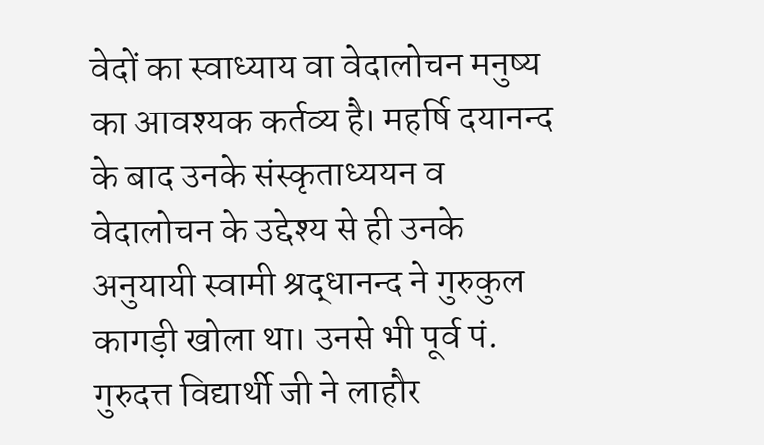वेदों का स्वाध्याय वा वेदालोचन मनुष्य का आवश्यक कर्तव्य है। महर्षि दयानन्द के बाद उनके संस्कृताध्ययन व वेदालोचन के उद्देश्य से ही उनके अनुयायी स्वामी श्रद्धानन्द ने गुरुकुल कागड़ी खोला था। उनसे भी पूर्व पं. गुरुदत्त विद्यार्थी जी ने लाहौर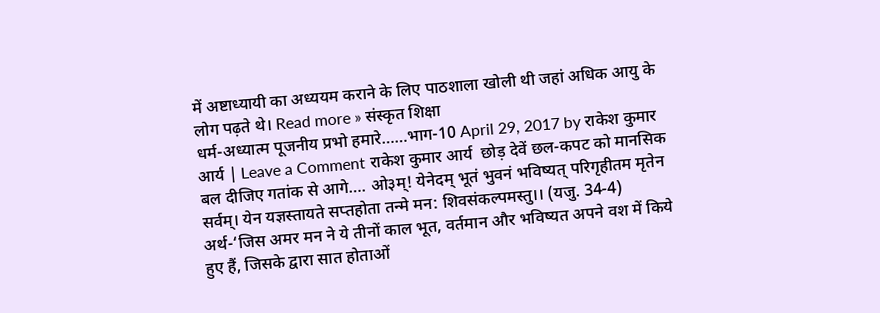में अष्टाध्यायी का अध्ययम कराने के लिए पाठशाला खोली थी जहां अधिक आयु के लोग पढ़ते थे। Read more » संस्कृत शिक्षा
धर्म-अध्यात्म पूजनीय प्रभो हमारे……भाग-10 April 29, 2017 by राकेश कुमार आर्य | Leave a Comment राकेश कुमार आर्य  छोड़ देवें छल-कपट को मानसिक बल दीजिए गतांक से आगे…. ओ३म्! येनेदम् भूतं भुवनं भविष्यत् परिगृहीतम मृतेन सर्वम्। येन यज्ञस्तायते सप्तहोता तन्मे मन: शिवसंकल्पमस्तु।। (यजु. 34-4) अर्थ-‘जिस अमर मन ने ये तीनों काल भूत, वर्तमान और भविष्यत अपने वश में किये हुए हैं, जिसके द्वारा सात होताओं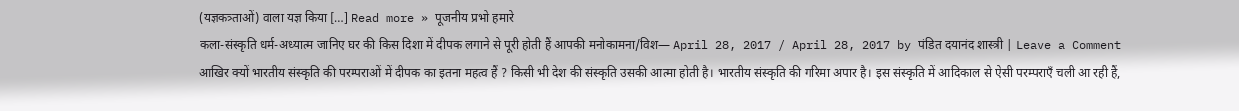(यज्ञकत्र्ताओं) वाला यज्ञ किया […] Read more » पूजनीय प्रभो हमारे
कला-संस्कृति धर्म-अध्यात्म जानिए घर की किस दिशा में दीपक लगाने से पूरी होती हैं आपकी मनोकामना/विश— April 28, 2017 / April 28, 2017 by पंडित दयानंद शास्त्री | Leave a Comment आखिर क्यों भारतीय संस्कृति की परम्पराओं में दीपक का इतना महत्व हैं ? किसी भी देश की संस्कृति उसकी आत्मा होती है। भारतीय संस्कृति की गरिमा अपार है। इस संस्कृति में आदिकाल से ऐसी परम्पराएँ चली आ रही हैं,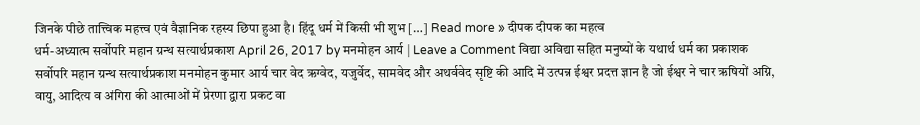जिनके पीछे तात्त्विक महत्त्व एवं वैज्ञानिक रहस्य छिपा हुआ है। हिंदू धर्म में किसी भी शुभ […] Read more » दीपक दीपक का महत्व
धर्म-अध्यात्म सर्वोपरि महान ग्रन्थ सत्यार्थप्रकाश April 26, 2017 by मनमोहन आर्य | Leave a Comment विद्या अविद्या सहित मनुष्यों के यथार्थ धर्म का प्रकाशक सर्वोपरि महान ग्रन्थ सत्यार्थप्रकाश मनमोहन कुमार आर्य चार वेद ऋग्वेद, यजुर्वेद, सामवेद और अथर्ववेद सृष्टि की आदि में उत्पन्न ईश्वर प्रदत्त ज्ञान है जो ईश्वर ने चार ऋषियों अग्नि, वायु, आदित्य व अंगिरा की आत्माओं में प्रेरणा द्वारा प्रकट वा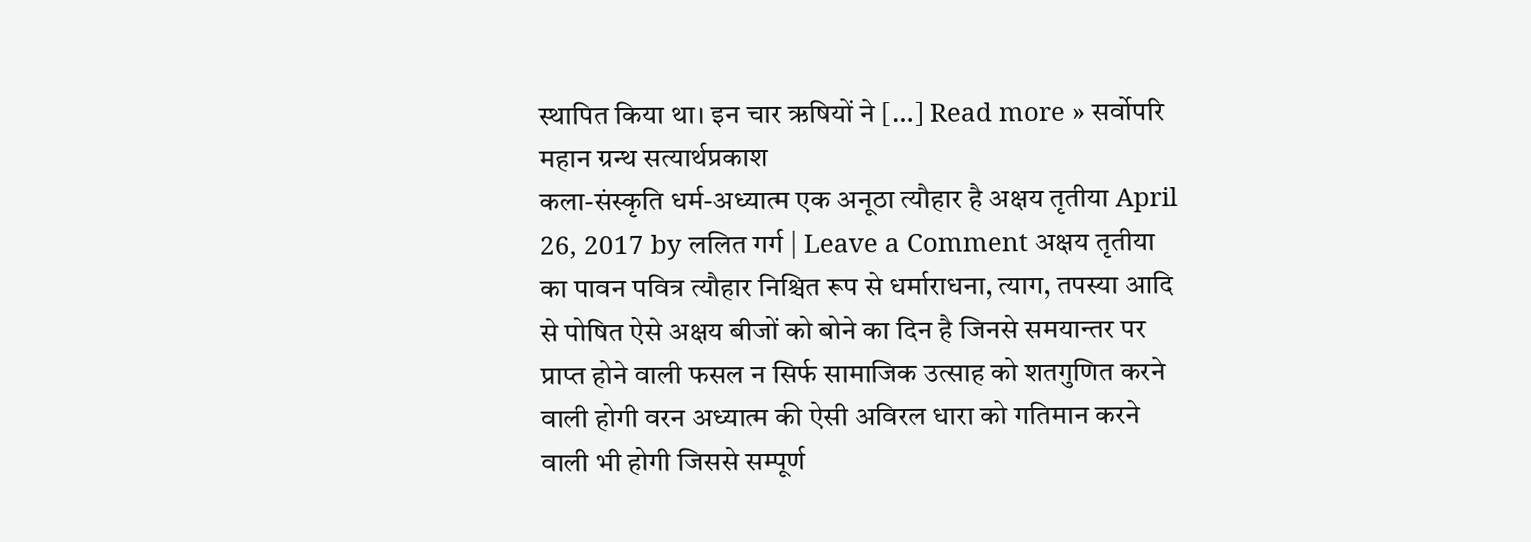स्थापित किया था। इन चार ऋषियों ने […] Read more » सर्वोपरि महान ग्रन्थ सत्यार्थप्रकाश
कला-संस्कृति धर्म-अध्यात्म एक अनूठा त्यौहार है अक्षय तृतीया April 26, 2017 by ललित गर्ग | Leave a Comment अक्षय तृतीया का पावन पवित्र त्यौहार निश्चित रूप से धर्माराधना, त्याग, तपस्या आदि से पोषित ऐसे अक्षय बीजों को बोने का दिन है जिनसे समयान्तर पर प्राप्त होने वाली फसल न सिर्फ सामाजिक उत्साह को शतगुणित करने वाली होगी वरन अध्यात्म की ऐसी अविरल धारा को गतिमान करने वाली भी होगी जिससे सम्पूर्ण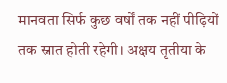मानवता सिर्फ कुछ वर्षों तक नहीं पीढ़ियों तक स्नात होती रहेगी। अक्षय तृतीया के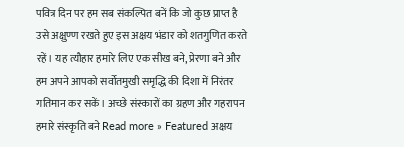पवित्र दिन पर हम सब संकल्पित बनें कि जो कुछ प्राप्त है उसे अक्षुण्ण रखते हुए इस अक्षय भंडार को शतगुणित करते रहें। यह त्यौहार हमारे लिए एक सीख बने, प्रेरणा बने और हम अपने आपको सर्वोतमुखी समृद्धि की दिशा में निरंतर गतिमान कर सकें। अच्छे संस्कारों का ग्रहण और गहरापन हमारे संस्कृति बने Read more » Featured अक्षय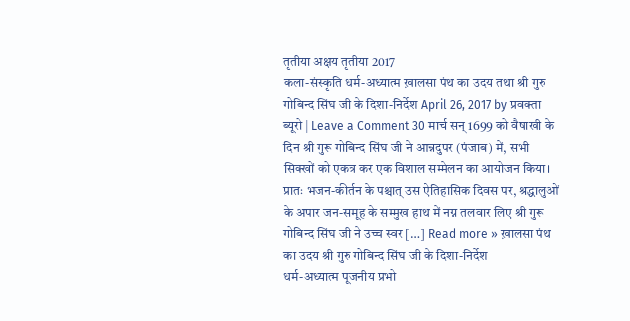तृतीया अक्षय तृतीया 2017
कला-संस्कृति धर्म-अध्यात्म ख़ालसा पंथ का उदय तथा श्री गुरु गोबिन्द सिंघ जी के दिशा-निर्देश April 26, 2017 by प्रवक्ता ब्यूरो | Leave a Comment 30 मार्च सन् 1699 को वैषाखी के दिन श्री गुरू गोबिन्द सिंघ जी ने आन्नदुपर (पंजाब) में, सभी सिक्खों को एकत्र कर एक विशाल सम्मेलन का आयोजन किया। प्रातः भजन-कीर्तन के पश्चात् उस ऐतिहासिक दिवस पर, श्रद्धालुओं के अपार जन-समूह के सम्मुख हाथ में नग्न तलवार लिए श्री गुरू गोबिन्द सिंघ जी ने उच्च स्वर […] Read more » ख़ालसा पंथ का उदय श्री गुरु गोबिन्द सिंघ जी के दिशा-निर्देश
धर्म-अध्यात्म पूजनीय प्रभो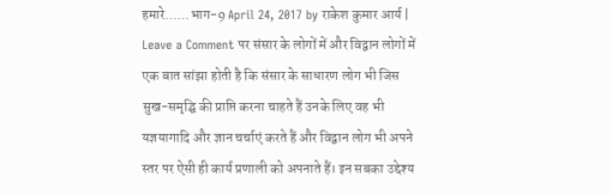हमारे……भाग-9 April 24, 2017 by राकेश कुमार आर्य | Leave a Comment पर संसार के लोगों में और विद्वान लोगों में एक बात सांझा होती है कि संसार के साधारण लोग भी जिस सुख-समृद्घि की प्राप्ति करना चाहते हैं उनके लिए वह भी यज्ञयागादि और ज्ञान चर्चाएं करते हैं और विद्वान लोग भी अपने स्तर पर ऐसी ही कार्य प्रणाली को अपनाते हैं। इन सबका उद्देश्य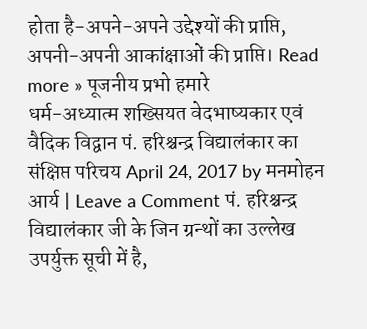होता है-अपने-अपने उद्देश्यों की प्राप्ति, अपनी-अपनी आकांक्षाओं की प्राप्ति। Read more » पूजनीय प्रभो हमारे
धर्म-अध्यात्म शख्सियत वेदभाष्यकार एवं वैदिक विद्वान पं. हरिश्चन्द्र विद्यालंकार का संक्षिप्त परिचय April 24, 2017 by मनमोहन आर्य | Leave a Comment पं. हरिश्चन्द्र विद्यालंकार जी के जिन ग्रन्थों का उल्लेख उपर्युक्त सूची में है,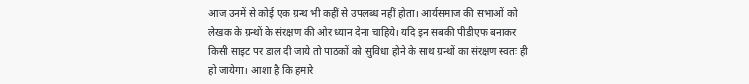आज उनमें से कोई एक ग्रन्थ भी कहीं से उपलब्ध नहीं होता। आर्यसमाज की सभाओं को लेखक के ग्रन्थों के संरक्षण की ओर ध्यान देना चाहिये। यदि इन सबकी पीडीएफ बनाकर किसी साइट पर डाल दी जाये तो पाठकों को सुविधा होने के साथ ग्रन्थों का संरक्षण स्वतः ही हो जायेगा। आशा है कि हमारे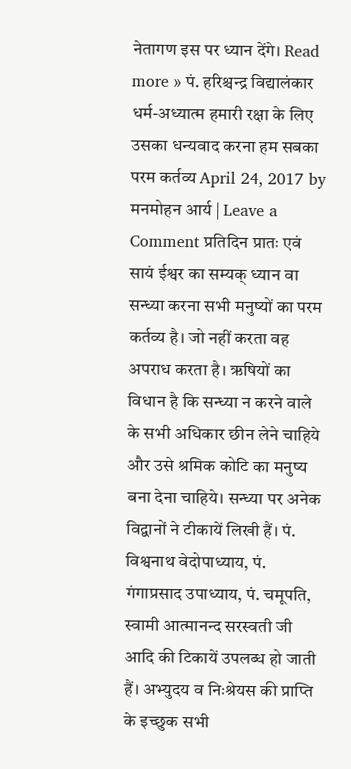नेतागण इस पर ध्यान देंगे। Read more » पं. हरिश्चन्द्र विद्यालंकार
धर्म-अध्यात्म हमारी रक्षा के लिए उसका धन्यवाद करना हम सबका परम कर्तव्य April 24, 2017 by मनमोहन आर्य | Leave a Comment प्रतिदिन प्रातः एवं सायं ईश्वर का सम्यक् ध्यान वा सन्ध्या करना सभी मनुष्यों का परम कर्तव्य है। जो नहीं करता वह अपराध करता है। ऋषियों का विधान है कि सन्ध्या न करने वाले के सभी अधिकार छीन लेने चाहिये और उसे श्रमिक कोटि का मनुष्य बना देना चाहिये। सन्ध्या पर अनेक विद्वानों ने टीकायें लिखी हैं। पं. विश्वनाथ वेदोपाध्याय, पं. गंगाप्रसाद उपाध्याय, पं. चमूपति, स्वामी आत्मानन्द सरस्वती जी आदि की टिकायें उपलब्ध हो जाती हैं। अभ्युदय व निःश्रेयस की प्राप्ति के इच्छुक सभी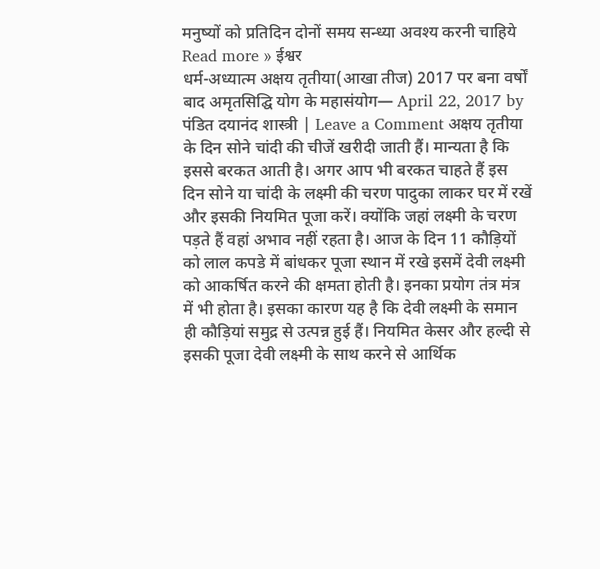मनुष्यों को प्रतिदिन दोनों समय सन्ध्या अवश्य करनी चाहिये Read more » ईश्वर
धर्म-अध्यात्म अक्षय तृतीया(आखा तीज) 2017 पर बना वर्षों बाद अमृतसिद्घि योग के महासंयोग— April 22, 2017 by पंडित दयानंद शास्त्री | Leave a Comment अक्षय तृतीया के दिन सोने चांदी की चीजें खरीदी जाती हैं। मान्यता है कि इससे बरकत आती है। अगर आप भी बरकत चाहते हैं इस दिन सोने या चांदी के लक्ष्मी की चरण पादुका लाकर घर में रखें और इसकी नियमित पूजा करें। क्योंकि जहां लक्ष्मी के चरण पड़ते हैं वहां अभाव नहीं रहता है। आज के दिन 11 कौड़ियों को लाल कपडे में बांधकर पूजा स्थान में रखे इसमें देवी लक्ष्मी को आकर्षित करने की क्षमता होती है। इनका प्रयोग तंत्र मंत्र में भी होता है। इसका कारण यह है कि देवी लक्ष्मी के समान ही कौड़ियां समुद्र से उत्पन्न हुई हैं। नियमित केसर और हल्दी से इसकी पूजा देवी लक्ष्मी के साथ करने से आर्थिक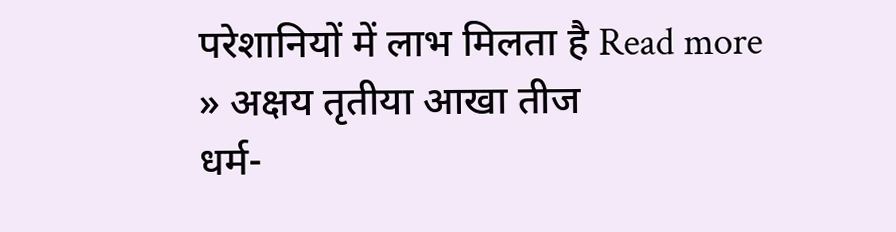परेशानियों में लाभ मिलता है Read more » अक्षय तृतीया आखा तीज
धर्म-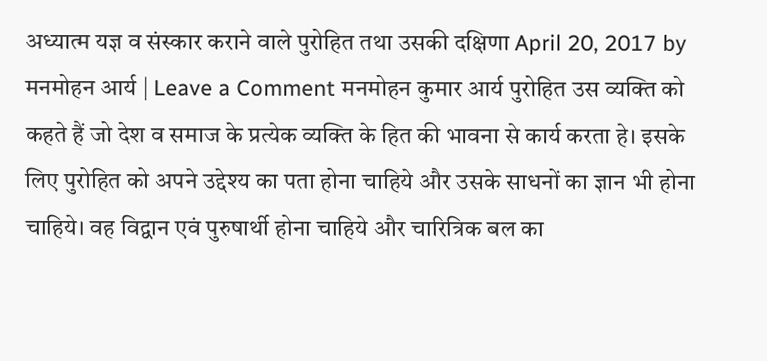अध्यात्म यज्ञ व संस्कार कराने वाले पुरोहित तथा उसकी दक्षिणा April 20, 2017 by मनमोहन आर्य | Leave a Comment मनमोहन कुमार आर्य पुरोहित उस व्यक्ति को कहते हैं जो देश व समाज के प्रत्येक व्यक्ति के हित की भावना से कार्य करता हे। इसके लिए पुरोहित को अपने उद्देश्य का पता होना चाहिये और उसके साधनों का ज्ञान भी होना चाहिये। वह विद्वान एवं पुरुषार्थी होना चाहिये और चारित्रिक बल का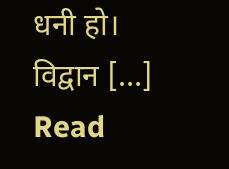धनी हो। विद्वान […] Read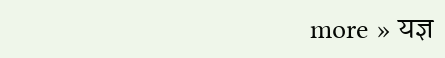more » यज्ञ